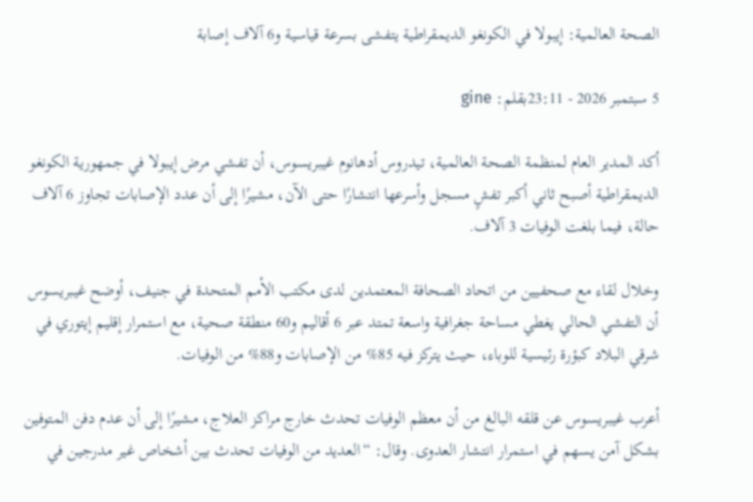الصحة العالمية: إيبولا في الكونغو الديمقراطية يتفشى بسرعة قياسية و6 آلاف إصابة

5 سبتمبر 2026 - 23:11بقلم: gine

أكد المدير العام لمنظمة الصحة العالمية، تيدروس أدهانوم غيبريسوس، أن تفشي مرض إيبولا في جمهورية الكونغو الديمقراطية أصبح ثاني أكبر تفشٍ مسجل وأسرعها انتشارًا حتى الآن، مشيرًا إلى أن عدد الإصابات تجاوز 6 آلاف حالة، فيما بلغت الوفيات 3 آلاف.

وخلال لقاء مع صحفيين من اتحاد الصحافة المعتمدين لدى مكتب الأمم المتحدة في جنيف، أوضح غيبريسوس أن التفشي الحالي يغطي مساحة جغرافية واسعة تمتد عبر 6 أقاليم و60 منطقة صحية، مع استمرار إقليم إيتوري في شرقي البلاد كبؤرة رئيسية للوباء، حيث يتركز فيه 85% من الإصابات و88% من الوفيات.

أعرب غيبريسوس عن قلقه البالغ من أن معظم الوفيات تحدث خارج مراكز العلاج، مشيرًا إلى أن عدم دفن المتوفين بشكل آمن يسهم في استمرار انتشار العدوى. وقال: “العديد من الوفيات تحدث بين أشخاص غير مدرجين في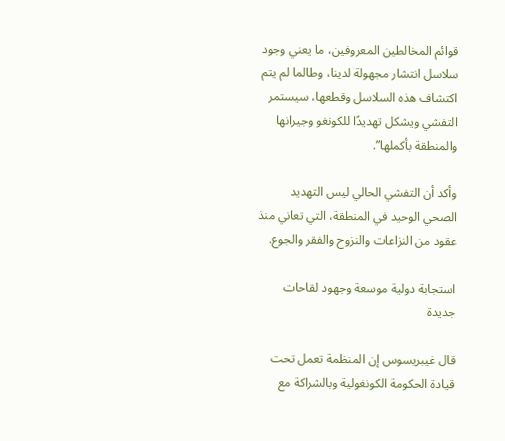قوائم المخالطين المعروفين، ما يعني وجود سلاسل انتشار مجهولة لدينا، وطالما لم يتم اكتشاف هذه السلاسل وقطعها، سيستمر التفشي ويشكل تهديدًا للكونغو وجيرانها والمنطقة بأكملها”.

وأكد أن التفشي الحالي ليس التهديد الصحي الوحيد في المنطقة، التي تعاني منذ عقود من النزاعات والنزوح والفقر والجوع.

استجابة دولية موسعة وجهود لقاحات جديدة

قال غيبريسوس إن المنظمة تعمل تحت قيادة الحكومة الكونغولية وبالشراكة مع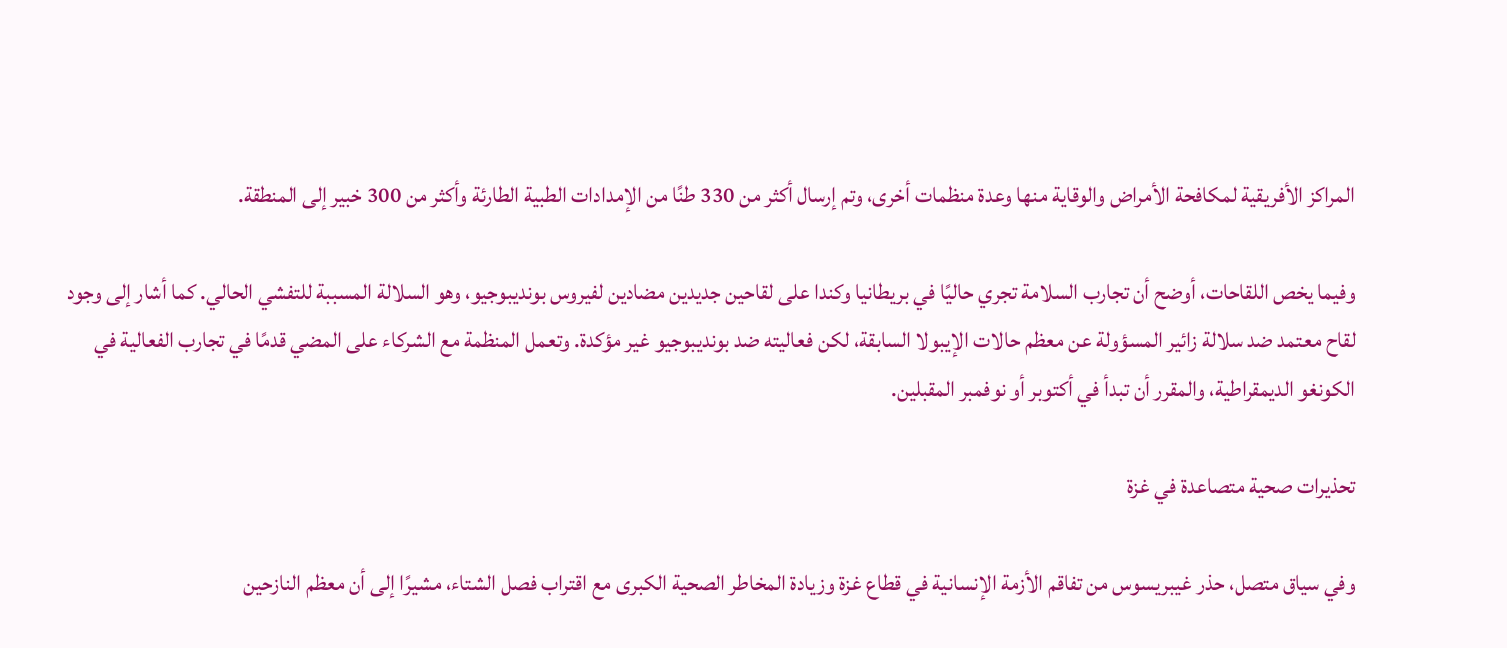المراكز الأفريقية لمكافحة الأمراض والوقاية منها وعدة منظمات أخرى، وتم إرسال أكثر من 330 طنًا من الإمدادات الطبية الطارئة وأكثر من 300 خبير إلى المنطقة.

وفيما يخص اللقاحات، أوضح أن تجارب السلامة تجري حاليًا في بريطانيا وكندا على لقاحين جديدين مضادين لفيروس بونديبوجيو، وهو السلالة المسببة للتفشي الحالي. كما أشار إلى وجود لقاح معتمد ضد سلالة زائير المسؤولة عن معظم حالات الإيبولا السابقة، لكن فعاليته ضد بونديبوجيو غير مؤكدة. وتعمل المنظمة مع الشركاء على المضي قدمًا في تجارب الفعالية في الكونغو الديمقراطية، والمقرر أن تبدأ في أكتوبر أو نوفمبر المقبلين.

تحذيرات صحية متصاعدة في غزة

وفي سياق متصل، حذر غيبريسوس من تفاقم الأزمة الإنسانية في قطاع غزة وزيادة المخاطر الصحية الكبرى مع اقتراب فصل الشتاء، مشيرًا إلى أن معظم النازحين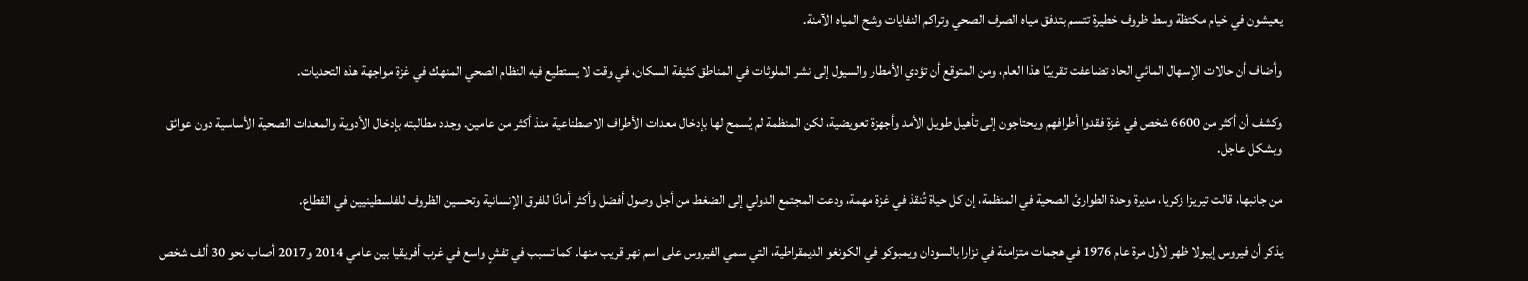يعيشون في خيام مكتظة وسط ظروف خطيرة تتسم بتدفق مياه الصرف الصحي وتراكم النفايات وشح المياه الآمنة.

وأضاف أن حالات الإسهال المائي الحاد تضاعفت تقريبًا هذا العام، ومن المتوقع أن تؤدي الأمطار والسيول إلى نشر الملوثات في المناطق كثيفة السكان، في وقت لا يستطيع فيه النظام الصحي المنهك في غزة مواجهة هذه التحديات.

وكشف أن أكثر من 6600 شخص في غزة فقدوا أطرافهم ويحتاجون إلى تأهيل طويل الأمد وأجهزة تعويضية، لكن المنظمة لم يُسمح لها بإدخال معدات الأطراف الاصطناعية منذ أكثر من عامين. وجدد مطالبته بإدخال الأدوية والمعدات الصحية الأساسية دون عوائق وبشكل عاجل.

من جانبها، قالت تيريزا زكريا، مديرة وحدة الطوارئ الصحية في المنظمة، إن كل حياة تُنقذ في غزة مهمة، ودعت المجتمع الدولي إلى الضغط من أجل وصول أفضل وأكثر أمانًا للفرق الإنسانية وتحسين الظروف للفلسطينيين في القطاع.

يذكر أن فيروس إيبولا ظهر لأول مرة عام 1976 في هجمات متزامنة في نزارا بالسودان ويمبوكو في الكونغو الديمقراطية، التي سمي الفيروس على اسم نهر قريب منها. كما تسبب في تفشٍ واسع في غرب أفريقيا بين عامي 2014 و2017 أصاب نحو 30 ألف شخص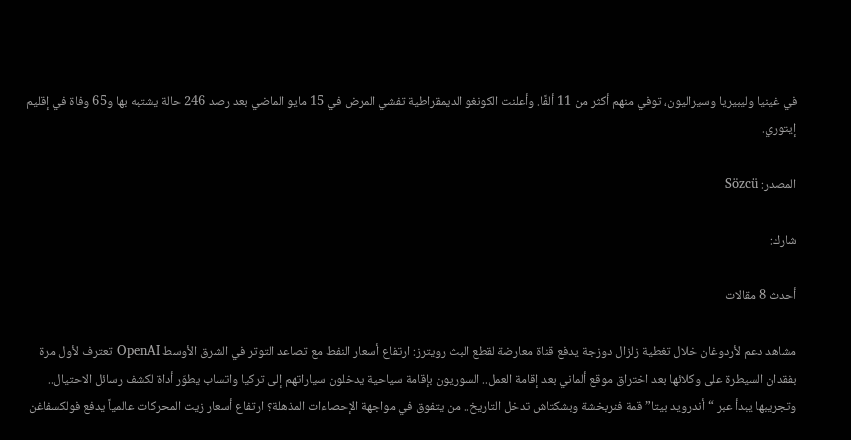في غينيا وليبيريا وسيراليون، توفي منهم أكثر من 11 ألفًا. وأعلنت الكونغو الديمقراطية تفشي المرض في 15 مايو الماضي بعد رصد 246 حالة يشتبه بها و65 وفاة في إقليم إيتوري.

المصدر: Sözcü

شارك:

أحدث 8 مقالات

مشاهد دعم لأردوغان خلال تغطية زلزال دوزجة يدفع قناة معارضة لقطع البث رويترز: ارتفاع أسعار النفط مع تصاعد التوتر في الشرق الأوسط OpenAI تعترف لأول مرة بفقدان السيطرة على وكلائها بعد اختراق موقع ألماني بعد إقامة العمل.. السوريون بإقامة سياحية يدخلون سياراتهم إلى تركيا واتساب يطوّر أداة لكشف رسائل الاحتيال.. وتجريبها يبدأ عبر “أندرويد بيتا” قمة فنربخشة وبشكتاش تدخل التاريخ.. من يتفوق في مواجهة الإحصاءات المذهلة؟ ارتفاع أسعار زيت المحركات عالمياً يدفع فولكسفاغن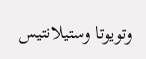وتويوتا وستيلانتيس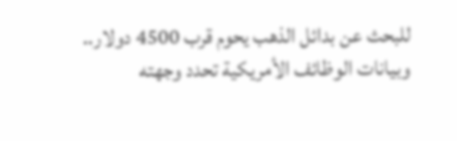للبحث عن بدائل الذهب يحوم قرب 4500 دولار.. وبيانات الوظائف الأمريكية تحدد وجهته